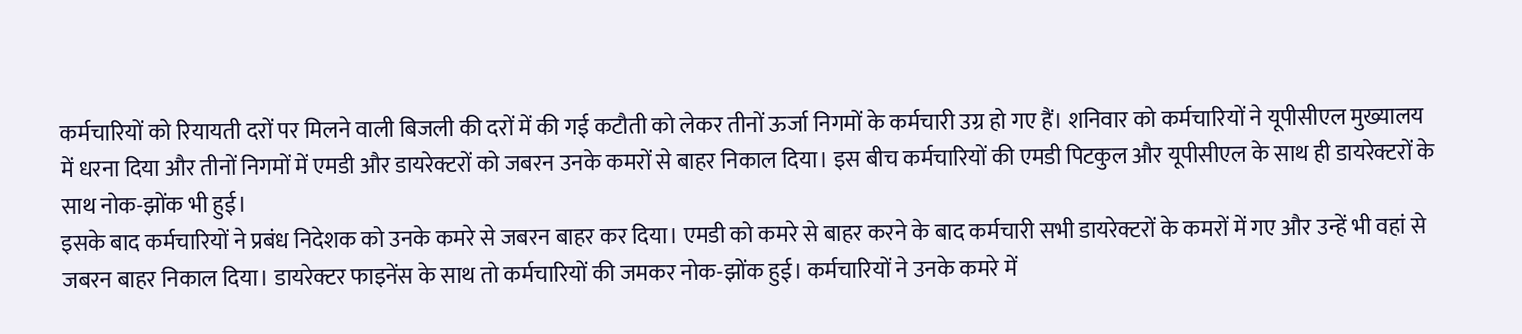कर्मचारियों को रियायती दरों पर मिलने वाली बिजली की दरों में की गई कटौती को लेकर तीनों ऊर्जा निगमों के कर्मचारी उग्र हो गए हैं। शनिवार को कर्मचारियों ने यूपीसीएल मुख्यालय में धरना दिया और तीनों निगमों में एमडी और डायरेक्टरों को जबरन उनके कमरों से बाहर निकाल दिया। इस बीच कर्मचारियों की एमडी पिटकुल और यूपीसीएल के साथ ही डायरेक्टरों के साथ नोक-झोंक भी हुई।
इसके बाद कर्मचारियों ने प्रबंध निदेशक को उनके कमरे से जबरन बाहर कर दिया। एमडी को कमरे से बाहर करने के बाद कर्मचारी सभी डायरेक्टरों के कमरों में गए और उन्हें भी वहां से जबरन बाहर निकाल दिया। डायरेक्टर फाइनेंस के साथ तो कर्मचारियों की जमकर नोक-झोंक हुई। कर्मचारियों ने उनके कमरे में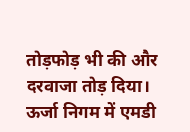तोड़फोड़ भी की और दरवाजा तोड़ दिया।
ऊर्जा निगम में एमडी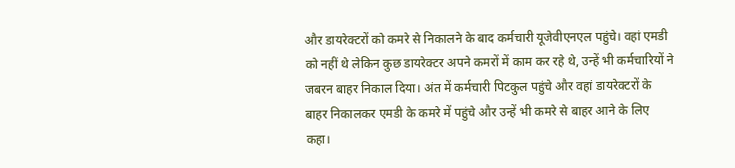और डायरेक्टरों को कमरे से निकालने के बाद कर्मचारी यूजेवीएनएल पहुंचे। वहां एमडी को नहीं थे लेकिन कुछ डायरेक्टर अपने कमरों में काम कर रहे थे, उन्हें भी कर्मचारियों ने जबरन बाहर निकाल दिया। अंत में कर्मचारी पिटकुल पहुंचे और वहां डायरेक्टरों के बाहर निकालकर एमडी के कमरे में पहुंचे और उन्हें भी कमरे से बाहर आने के लिए कहा।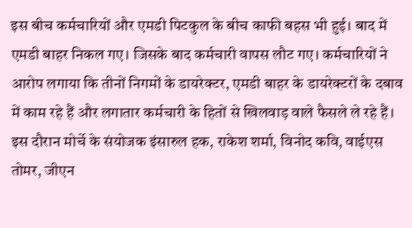इस बीच कर्मचारियों और एमडी पिटकुल के बीच काफी बहस भी हुई। बाद में एमडी बाहर निकल गए। जिसके बाद कर्मचारी वापस लौट गए। कर्मचारियों ने आरोप लगाया कि तीनों निगमों के डायरेक्टर, एमडी बाहर के डायरेक्टरों के दबाव में काम रहे हैं और लगातार कर्मचारी के हितों से खिलवाड़ वाले फैसले ले रहे हैं। इस दौरान मोर्चे के संयोजक इंसारुल हक, राकेश शर्मा, विनोद कवि, वाईएस तोमर, जीएन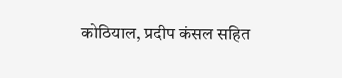कोठियाल, प्रदीप कंसल सहित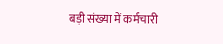बड़ी संख्या में कर्मचारी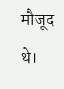मौजूद थे।